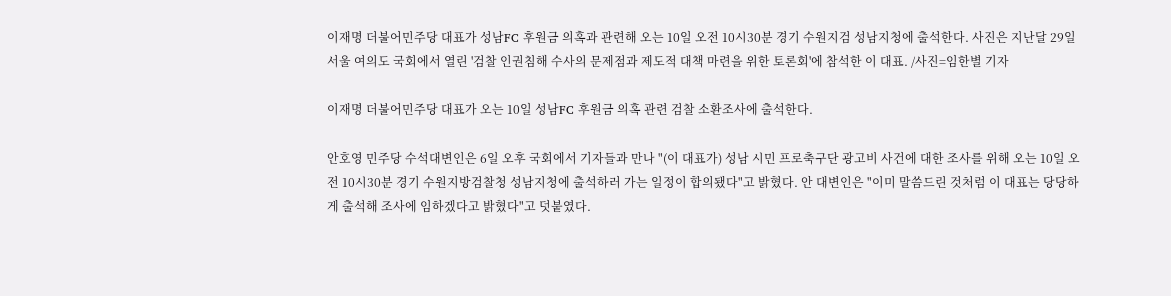이재명 더불어민주당 대표가 성남FC 후원금 의혹과 관련해 오는 10일 오전 10시30분 경기 수원지검 성남지청에 출석한다. 사진은 지난달 29일 서울 여의도 국회에서 열린 '검찰 인권침해 수사의 문제점과 제도적 대책 마련을 위한 토론회'에 참석한 이 대표. /사진=임한별 기자

이재명 더불어민주당 대표가 오는 10일 성남FC 후원금 의혹 관련 검찰 소환조사에 출석한다.

안호영 민주당 수석대변인은 6일 오후 국회에서 기자들과 만나 "(이 대표가) 성남 시민 프로축구단 광고비 사건에 대한 조사를 위해 오는 10일 오전 10시30분 경기 수원지방검찰청 성남지청에 출석하러 가는 일정이 합의됐다"고 밝혔다. 안 대변인은 "이미 말씀드린 것처럼 이 대표는 당당하게 출석해 조사에 임하겠다고 밝혔다"고 덧붙였다.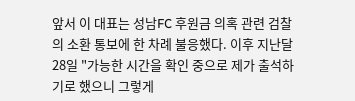앞서 이 대표는 성남FC 후원금 의혹 관련 검찰의 소환 통보에 한 차례 불응했다. 이후 지난달 28일 "가능한 시간을 확인 중으로 제가 출석하기로 했으니 그렇게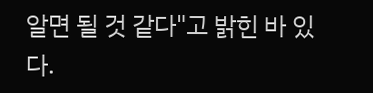알면 될 것 같다"고 밝힌 바 있다.